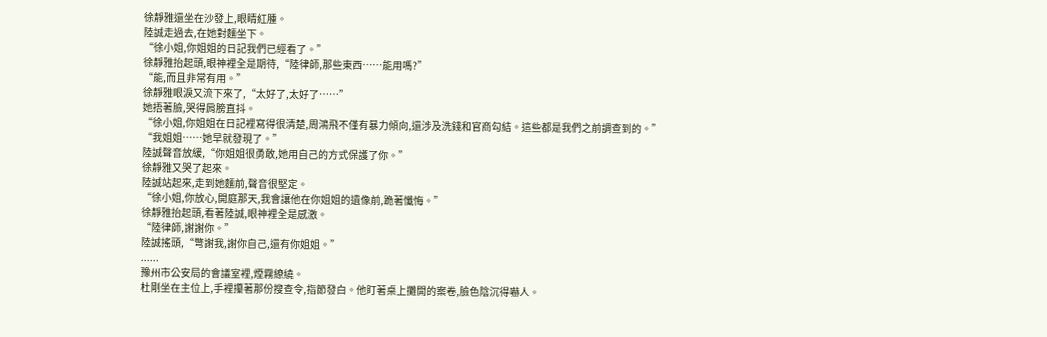徐靜雅還坐在沙發上,眼睛紅腫。
陸誠走過去,在她對麵坐下。
“徐小姐,你姐姐的日記我們已經看了。”
徐靜雅抬起頭,眼神裡全是期待,“陸律師,那些東西……能用嗎?”
“能,而且非常有用。”
徐靜雅眼淚又流下來了,“太好了,太好了……”
她捂著臉,哭得肩膀直抖。
“徐小姐,你姐姐在日記裡寫得很清楚,周鴻飛不僅有暴力傾向,還涉及洗錢和官商勾結。這些都是我們之前調查到的。”
“我姐姐……她早就發現了。”
陸誠聲音放緩,“你姐姐很勇敢,她用自己的方式保護了你。”
徐靜雅又哭了起來。
陸誠站起來,走到她麵前,聲音很堅定。
“徐小姐,你放心,開庭那天,我會讓他在你姐姐的遺像前,跪著懺悔。”
徐靜雅抬起頭,看著陸誠,眼神裡全是感激。
“陸律師,謝謝你。”
陸誠搖頭,“彆謝我,謝你自己,還有你姐姐。”
......
豫州市公安局的會議室裡,煙霧繚繞。
杜剛坐在主位上,手裡攥著那份搜查令,指節發白。他盯著桌上攤開的案卷,臉色陰沉得嚇人。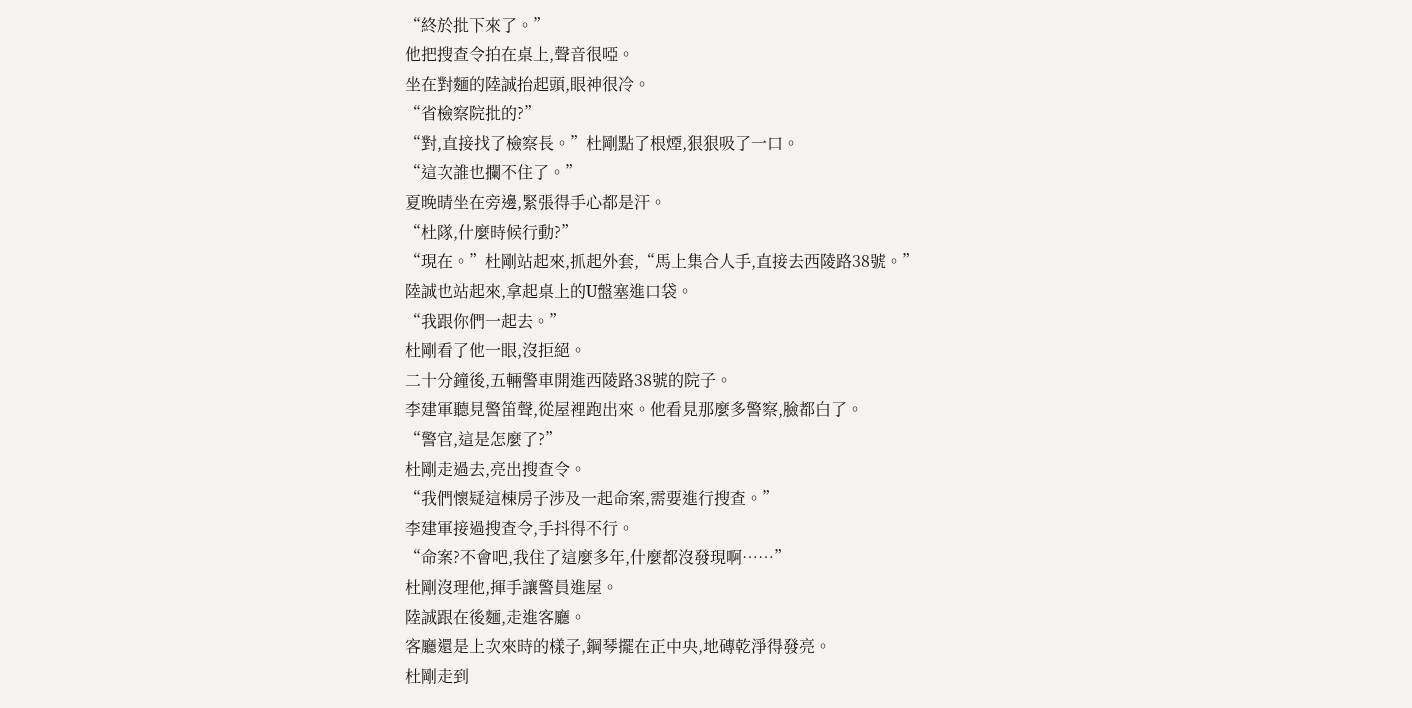“終於批下來了。”
他把搜查令拍在桌上,聲音很啞。
坐在對麵的陸誠抬起頭,眼神很冷。
“省檢察院批的?”
“對,直接找了檢察長。”杜剛點了根煙,狠狠吸了一口。
“這次誰也攔不住了。”
夏晚晴坐在旁邊,緊張得手心都是汗。
“杜隊,什麼時候行動?”
“現在。”杜剛站起來,抓起外套,“馬上集合人手,直接去西陵路38號。”
陸誠也站起來,拿起桌上的U盤塞進口袋。
“我跟你們一起去。”
杜剛看了他一眼,沒拒絕。
二十分鐘後,五輛警車開進西陵路38號的院子。
李建軍聽見警笛聲,從屋裡跑出來。他看見那麼多警察,臉都白了。
“警官,這是怎麼了?”
杜剛走過去,亮出搜查令。
“我們懷疑這棟房子涉及一起命案,需要進行搜查。”
李建軍接過搜查令,手抖得不行。
“命案?不會吧,我住了這麼多年,什麼都沒發現啊……”
杜剛沒理他,揮手讓警員進屋。
陸誠跟在後麵,走進客廳。
客廳還是上次來時的樣子,鋼琴擺在正中央,地磚乾淨得發亮。
杜剛走到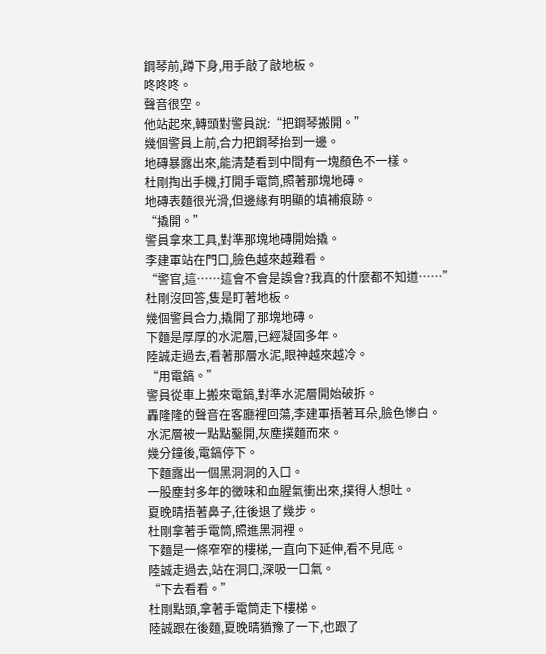鋼琴前,蹲下身,用手敲了敲地板。
咚咚咚。
聲音很空。
他站起來,轉頭對警員說:“把鋼琴搬開。”
幾個警員上前,合力把鋼琴抬到一邊。
地磚暴露出來,能清楚看到中間有一塊顏色不一樣。
杜剛掏出手機,打開手電筒,照著那塊地磚。
地磚表麵很光滑,但邊緣有明顯的填補痕跡。
“撬開。”
警員拿來工具,對準那塊地磚開始撬。
李建軍站在門口,臉色越來越難看。
“警官,這……這會不會是誤會?我真的什麼都不知道……”
杜剛沒回答,隻是盯著地板。
幾個警員合力,撬開了那塊地磚。
下麵是厚厚的水泥層,已經凝固多年。
陸誠走過去,看著那層水泥,眼神越來越冷。
“用電鎬。”
警員從車上搬來電鎬,對準水泥層開始破拆。
轟隆隆的聲音在客廳裡回蕩,李建軍捂著耳朵,臉色慘白。
水泥層被一點點鑿開,灰塵撲麵而來。
幾分鐘後,電鎬停下。
下麵露出一個黑洞洞的入口。
一股塵封多年的黴味和血腥氣衝出來,撲得人想吐。
夏晚晴捂著鼻子,往後退了幾步。
杜剛拿著手電筒,照進黑洞裡。
下麵是一條窄窄的樓梯,一直向下延伸,看不見底。
陸誠走過去,站在洞口,深吸一口氣。
“下去看看。”
杜剛點頭,拿著手電筒走下樓梯。
陸誠跟在後麵,夏晚晴猶豫了一下,也跟了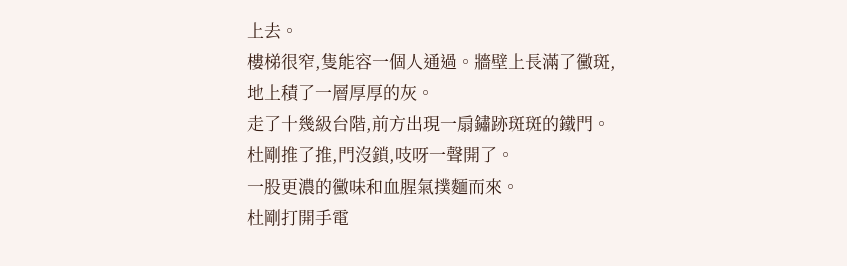上去。
樓梯很窄,隻能容一個人通過。牆壁上長滿了黴斑,地上積了一層厚厚的灰。
走了十幾級台階,前方出現一扇鏽跡斑斑的鐵門。
杜剛推了推,門沒鎖,吱呀一聲開了。
一股更濃的黴味和血腥氣撲麵而來。
杜剛打開手電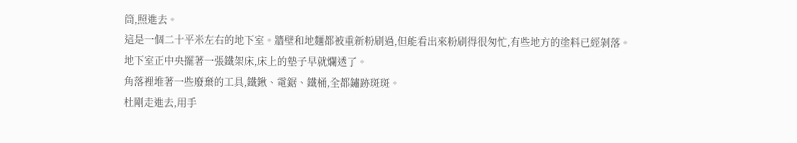筒,照進去。
這是一個二十平米左右的地下室。牆壁和地麵都被重新粉刷過,但能看出來粉刷得很匆忙,有些地方的塗料已經剝落。
地下室正中央擺著一張鐵架床,床上的墊子早就爛透了。
角落裡堆著一些廢棄的工具,鐵鍬、電鋸、鐵桶,全都鏽跡斑斑。
杜剛走進去,用手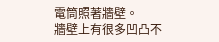電筒照著牆壁。
牆壁上有很多凹凸不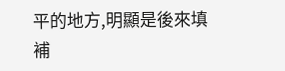平的地方,明顯是後來填補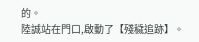的。
陸誠站在門口,啟動了【殘穢追跡】。